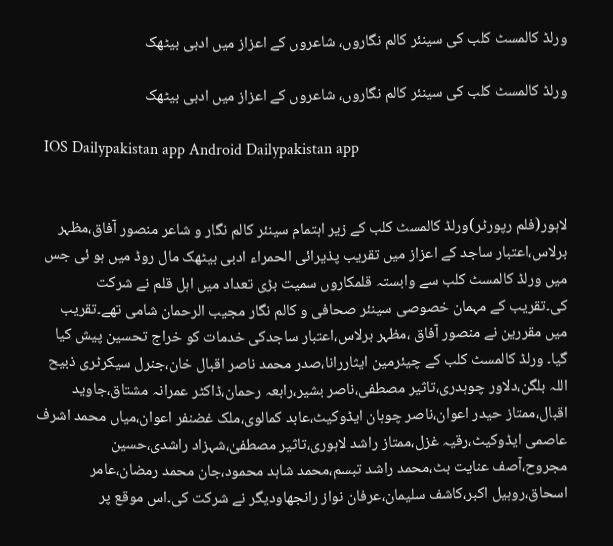ورلڈ کالمسٹ کلب کی سینئر کالم نگاروں، شاعروں کے اعزاز میں ادبی بیٹھک

ورلڈ کالمسٹ کلب کی سینئر کالم نگاروں، شاعروں کے اعزاز میں ادبی بیٹھک

  IOS Dailypakistan app Android Dailypakistan app


لاہور(فلم رپورٹر)ورلڈ کالمسٹ کلب کے زیر اہتمام سینئر کالم نگار و شاعر منصور آفاق،مظہر برلاس،اعتبار ساجد کے اعزاز میں تقریب پذیرائی الحمراء ادبی بیٹھک مال روڈ میں ہو ئی جس میں ورلڈ کالمسٹ کلب سے وابستہ قلمکاروں سمیت بڑی تعداد میں اہل قلم نے شرکت کی۔تقریب کے مہمان خصوصی سینئر صحافی و کالم نگار مجیب الرحمان شامی تھے۔تقریب میں مقررین نے منصور آفاق ،مظہر برلاس،اعتبار ساجدکی خدمات کو خراج تحسین پیش کیا گیا۔ ورلڈ کالمسٹ کلب کے چیئرمین ایثاررانا،صدر محمد ناصر اقبال خان،جنرل سیکرٹری ذبیح اللہ بلگن،دلاور چوہدری،تاثیر مصطفی،ناصر بشیر،رابعہ رحمان،ڈاکٹر عمرانہ مشتاق،جاوید اقبال،ممتاز حیدر اعوان،ناصر چوہان ایڈوکیٹ،عابد کمالوی،ملک غضنفر اعوان،میاں محمد اشرف عاصمی ایڈوکیٹ،رقیہ غزل،ممتاز راشد لاہوری،تاثیر مصطفیٰ،شہزاد راشدی،حسین مجروح،آصف عنایت بٹ،محمد راشد تبسم،محمد شاہد محمود،جان محمد رمضان،عامر اسحاق،روہیل اکبر،کاشف سلیمان،عرفان نواز رانجھاودیگر نے شرکت کی۔اس موقع پر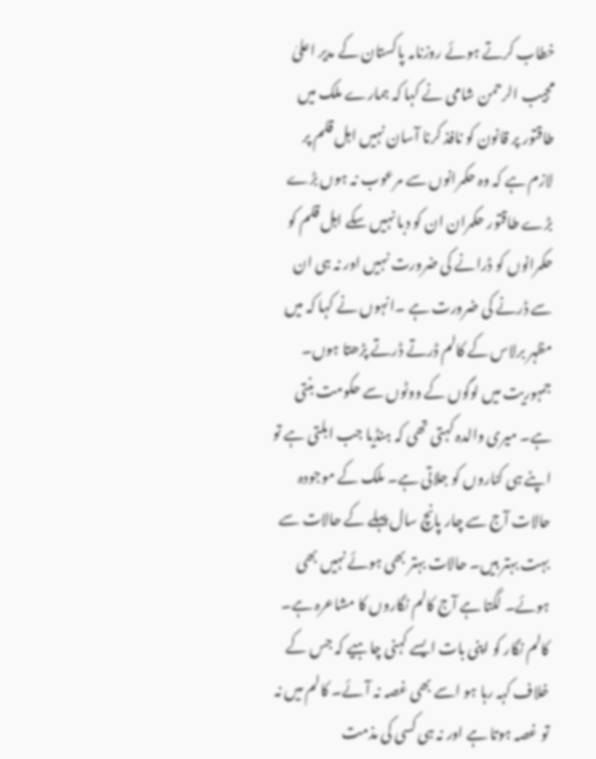خطاب کرتے ہوئے روزنامہ پاکستان کے مدیر اعلیٰ مجیب الرحمن شامی نے کہا کہ ہمارے ملک میں طاقتور پر قانون کو نافذ کرنا آسان نہیں اہل قلم پر لازم ہے کہ وہ حکمرانوں سے مرعوب نہ ہوں بڑے بڑے طاقتور حکمران ان کو دبا نہیں سکے اہل قلم کو حکمرانوں کو ڈرانے کی ضرورت نہیں اور نہ ہی ان سے ڈرنے کی ضرورت ہے ۔انہوں نے کہا کہ میں مظہر برلاس کے کالم ڈرتے ڈرتے پڑھتا ہوں۔ جمہوریت میں لوگوں کے ووٹوں سے حکومت بنتی ہے۔ میری والدہ کہتی تھی کہ ہنڈیا جب ابلتی ہے تو اپنے ہی کناروں کو جلاتی ہے۔ ملک کے موجودہ حالات آج سے چار پانچ سال پہلے کے حالات سے بہت بہتر ہیں۔ حالات بہتر بھی ہوئے نہیں بھی ہوئے۔ لگتا ہے آج کالم نگاروں کا مشاعرہ ہے۔ کالم نگار کو اپنی بات ایسے کہنی چاہیے کہ جس کے خلاف کہہ رہا ہو اسے بھی غصہ نہ آئے۔ کالم میں نہ تو غصہ ہوتا ہے اور نہ ہی کسی کی مذمت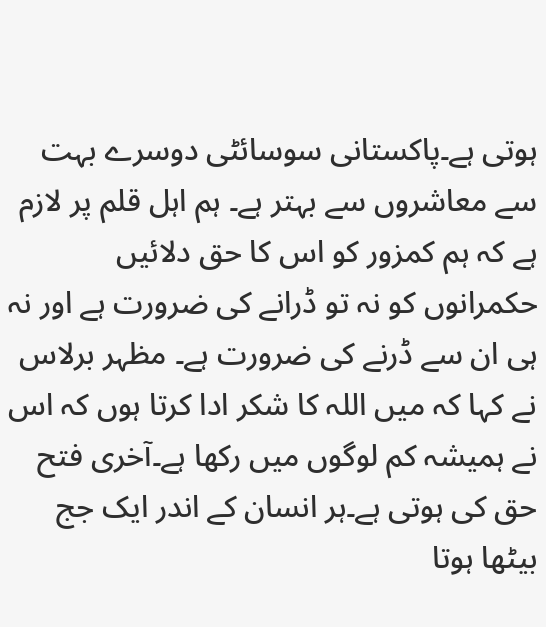ہوتی ہے۔پاکستانی سوسائٹی دوسرے بہت سے معاشروں سے بہتر ہے۔ ہم اہل قلم پر لازم ہے کہ ہم کمزور کو اس کا حق دلائیں حکمرانوں کو نہ تو ڈرانے کی ضرورت ہے اور نہ ہی ان سے ڈرنے کی ضرورت ہے۔ مظہر برلاس نے کہا کہ میں اللہ کا شکر ادا کرتا ہوں کہ اس نے ہمیشہ کم لوگوں میں رکھا ہے۔آخری فتح حق کی ہوتی ہے۔ہر انسان کے اندر ایک جج بیٹھا ہوتا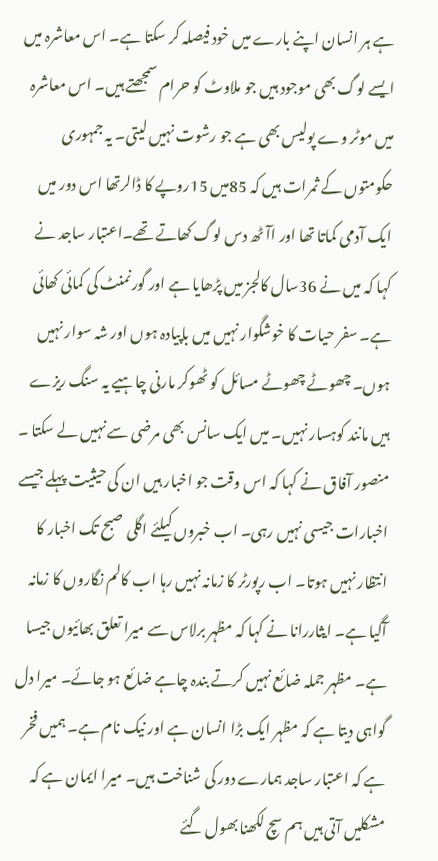ہے ہر انسان اپنے بارے میں خود فیصلہ کر سکتا ہے۔ اس معاشرہ میں ایسے لوگ بھی موجود ہیں جو ملاوٹ کو حرام سمجھتے ہیں۔ اس معاشرہ میں موٹر وے پولیس بھی ہے جو رشوت نہیں لیتی۔ یہ جمہوری حکومتوں کے ثمرات ہیں کہ 85میں 15روپے کا ڈالرتھا اس دور میں ایک آدمی کماتا تھا اور اآٹھ دس لوگ کھاتے تھے۔اعتبار ساجد نے کہا کہ میں نے 36سال کالجز میں پڑھایا ہے اور گورنمنٹ کی کمائی کھائی ہے۔ سفر حیات کا خوشگوار نہیں میں باپیادہ ہوں اور شہ سوار نہیں ہوں۔ چھوٹے چھوٹے مسائل کو ٹھوکر مارنی چاہیے یہ سنگ ریزے ہیں مانند کوہسار نہیں۔ میں ایک سانس بھی مرضی سے نہیں لے سکتا ۔ منصور آفاق نے کہا کہ اس وقت جو اخبار ہیں ان کی حیثیت پہلے جیسے اخبارات جیسی نہیں رہی۔ اب خبروں کیلئے اگلی صبح تک اخبار کا انتظار نہیں ہوتا۔ اب رپورٹر کا زمانہ نہیں رہا اب کالم نگاروں کا زمانہ آگیا ہے۔ ایثاررانا نے کہا کہ مظہر برلاس سے میرا تعلق بھائیوں جیسا ہے۔ مظہر جملہ ضائع نہیں کرتے بندہ چاہے ضائع ہو جائے۔ میرا دل گواہی دیتا ہے کہ مظہر ایک بڑا انسان ہے اور نیک نام ہے۔ ہمیں فخر ہے کہ اعتبار ساجد ہمارے دور کی شناخت ہیں۔ میرا ایمان ہے کہ مشکلیں آتی ہیں ہم سچ لکھنا بھول گئے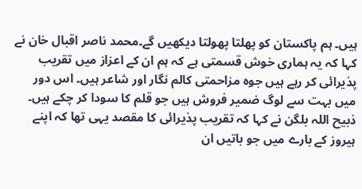ہیں۔ ہم پاکستان کو پھلتا پھولتا دیکھیں گے۔محمد ناصر اقبال خان نے کہا کہ یہ ہماری خوش قسمتی ہے کہ ہم ان کے اعزاز میں تقریب پذیرائی کر رہے ہیں جوہ مزاحمتی کالم نگار اور شاعر ہیں۔ اس دور میں بہت سے لوگ ضمیر فروش ہیں جو قلم کا سودا کر چکے ہیں۔ ذبیح اللہ بلگن نے کہا کہ تقریب پذیرائی کا مقصد یہی تھا کہ اپنے ہیروز کے بارے میں جو باتیں ان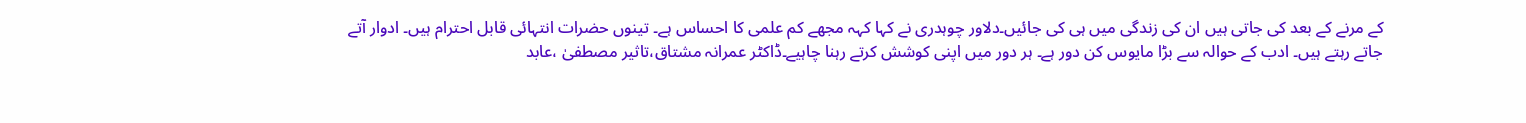کے مرنے کے بعد کی جاتی ہیں ان کی زندگی میں ہی کی جائیں۔دلاور چوہدری نے کہا کہہ مجھے کم علمی کا احساس ہے۔ تینوں حضرات انتہائی قابل احترام ہیں۔ ادوار آتے جاتے رہتے ہیں۔ ادب کے حوالہ سے بڑا مایوس کن دور ہے۔ ہر دور میں اپنی کوشش کرتے رہنا چاہیے۔ڈاکٹر عمرانہ مشتاق،تاثیر مصطفیٰ ،عابد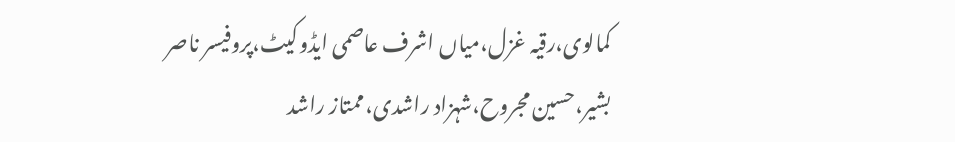کمالوی،رقیہ غزل،میاں اشرف عاصمی ایڈوکیٹ،پروفیسر ناصر بشیر،حسین مجروح،شہزاد راشدی،ممتاز راشد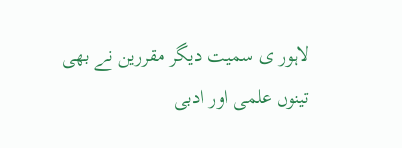لاہور ی سمیت دیگر مقررین نے بھی تینوں علمی اور ادبی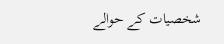شخصیات کے حوالے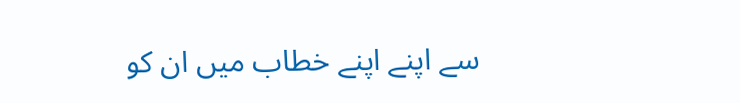سے اپنے اپنے خطاب میں ان کو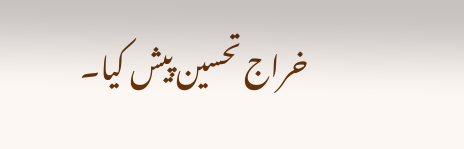خراج تحسین پیش کیا۔